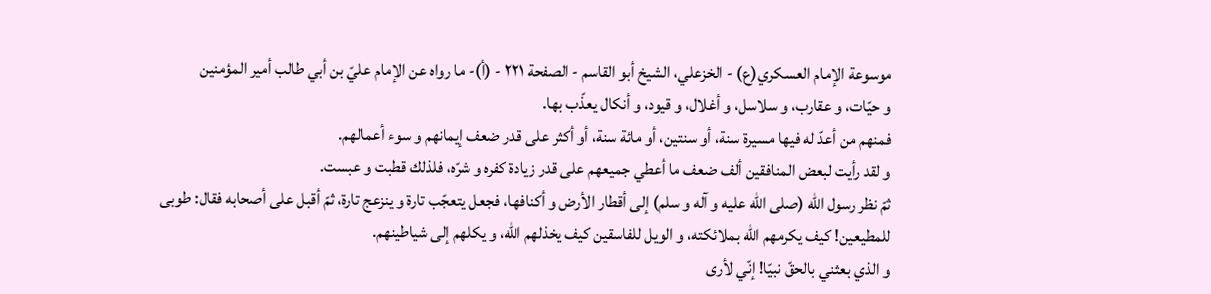موسوعة الإمام العسكري(ع) - الخزعلي، الشيخ أبو القاسم - الصفحة ٢٢١ - (أ)- ما رواه عن الإمام عليّ بن أبي طالب أمير المؤمنين
و حيّات، و عقارب، و سلاسل، و أغلال، و قيود، و أنكال يعذّب بها.
فمنهم من أعدّ له فيها مسيرة سنة، أو سنتين، أو مائة سنة، أو أكثر على قدر ضعف إيمانهم و سوء أعمالهم.
و لقد رأيت لبعض المنافقين ألف ضعف ما أعطي جميعهم على قدر زيادة كفره و شرّه، فلذلك قطبت و عبست.
ثمّ نظر رسول اللّه (صلى الله عليه و آله و سلم) إلى أقطار الأرض و أكنافها، فجعل يتعجّب تارة و ينزعج تارة، ثمّ أقبل على أصحابه فقال: طوبى للمطيعين! كيف يكرمهم اللّه بملائكته، و الويل للفاسقين كيف يخذلهم اللّه، و يكلهم إلى شياطينهم.
و الذي بعثني بالحقّ نبيّا! إنّي لأرى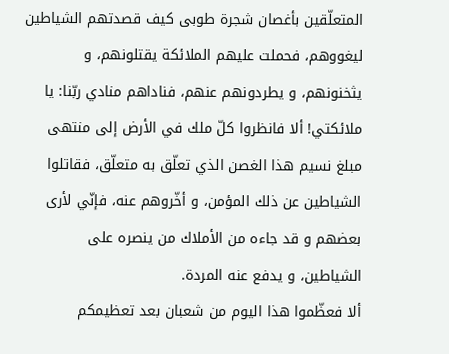المتعلّقين بأغصان شجرة طوبى كيف قصدتهم الشياطين ليغووهم، فحملت عليهم الملائكة يقتلونهم، و يثخنونهم، و يطردونهم عنهم، فناداهم منادي ربّنا: يا ملائكتي! ألا فانظروا كلّ ملك في الأرض إلى منتهى مبلغ نسيم هذا الغصن الذي تعلّق به متعلّق، فقاتلوا الشياطين عن ذلك المؤمن، و أخّروهم عنه، فإنّي لأرى بعضهم و قد جاءه من الأملاك من ينصره على الشياطين، و يدفع عنه المردة.
ألا فعظّموا هذا اليوم من شعبان بعد تعظيمكم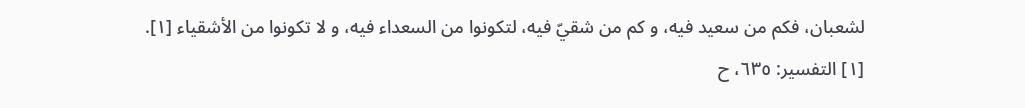لشعبان، فكم من سعيد فيه، و كم من شقيّ فيه، لتكونوا من السعداء فيه، و لا تكونوا من الأشقياء [١].
[١] التفسير: ٦٣٥، ح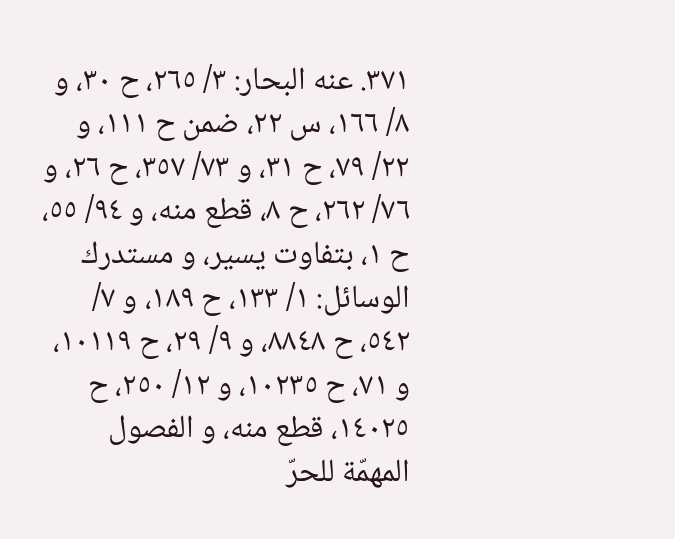٣٧١. عنه البحار: ٣/ ٢٦٥، ح ٣٠، و ٨/ ١٦٦، س ٢٢، ضمن ح ١١١، و ٢٢/ ٧٩، ح ٣١، و ٧٣/ ٣٥٧، ح ٢٦، و ٧٦/ ٢٦٢، ح ٨، قطع منه، و ٩٤/ ٥٥، ح ١، بتفاوت يسير، و مستدرك الوسائل: ١/ ١٣٣، ح ١٨٩، و ٧/ ٥٤٢، ح ٨٨٤٨، و ٩/ ٢٩، ح ١٠١١٩، و ٧١، ح ١٠٢٣٥، و ١٢/ ٢٥٠، ح ١٤٠٢٥، قطع منه، و الفصول المهمّة للحرّ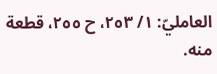العامليّ: ١/ ٢٥٣، ح ٢٥٥، قطعة منه.